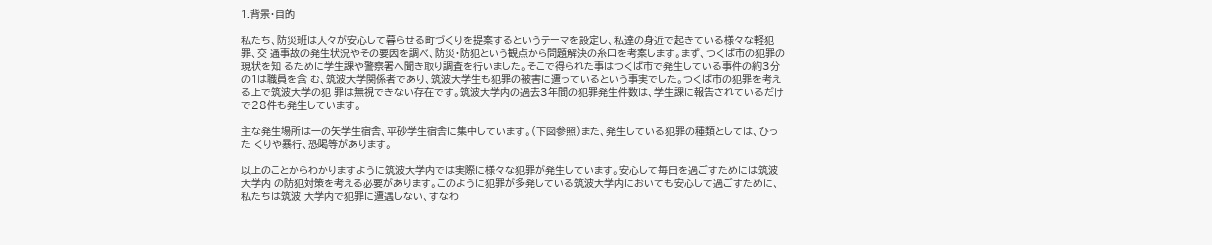1.背景・目的

私たち、防災班は人々が安心して暮らせる町づくりを提案するというテーマを設定し、私達の身近で起きている様々な軽犯罪、交 通事故の発生状況やその要因を調べ、防災・防犯という観点から問題解決の糸口を考案します。まず、つくば市の犯罪の現状を知 るために学生課や警察署へ聞き取り調査を行いました。そこで得られた事はつくば市で発生している事件の約3分の1は職員を含 む、筑波大学関係者であり、筑波大学生も犯罪の被害に遭っているという事実でした。つくば市の犯罪を考える上で筑波大学の犯 罪は無視できない存在です。筑波大学内の過去3年間の犯罪発生件数は、学生課に報告されているだけで28件も発生しています。

主な発生場所は一の矢学生宿舎、平砂学生宿舎に集中しています。(下図参照)また、発生している犯罪の種類としては、ひった くりや暴行、恐喝等があります。

以上のことからわかりますように筑波大学内では実際に様々な犯罪が発生しています。安心して毎日を過ごすためには筑波大学内 の防犯対策を考える必要があります。このように犯罪が多発している筑波大学内においても安心して過ごすために、私たちは筑波 大学内で犯罪に遭遇しない、すなわ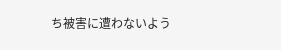ち被害に遭わないよう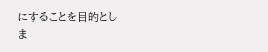にすることを目的としま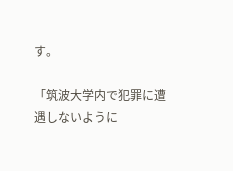す。

「筑波大学内で犯罪に遭遇しないように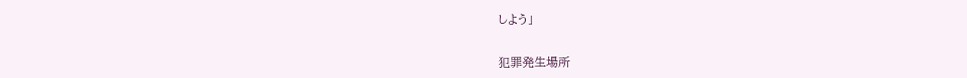しよう」


犯罪発生場所